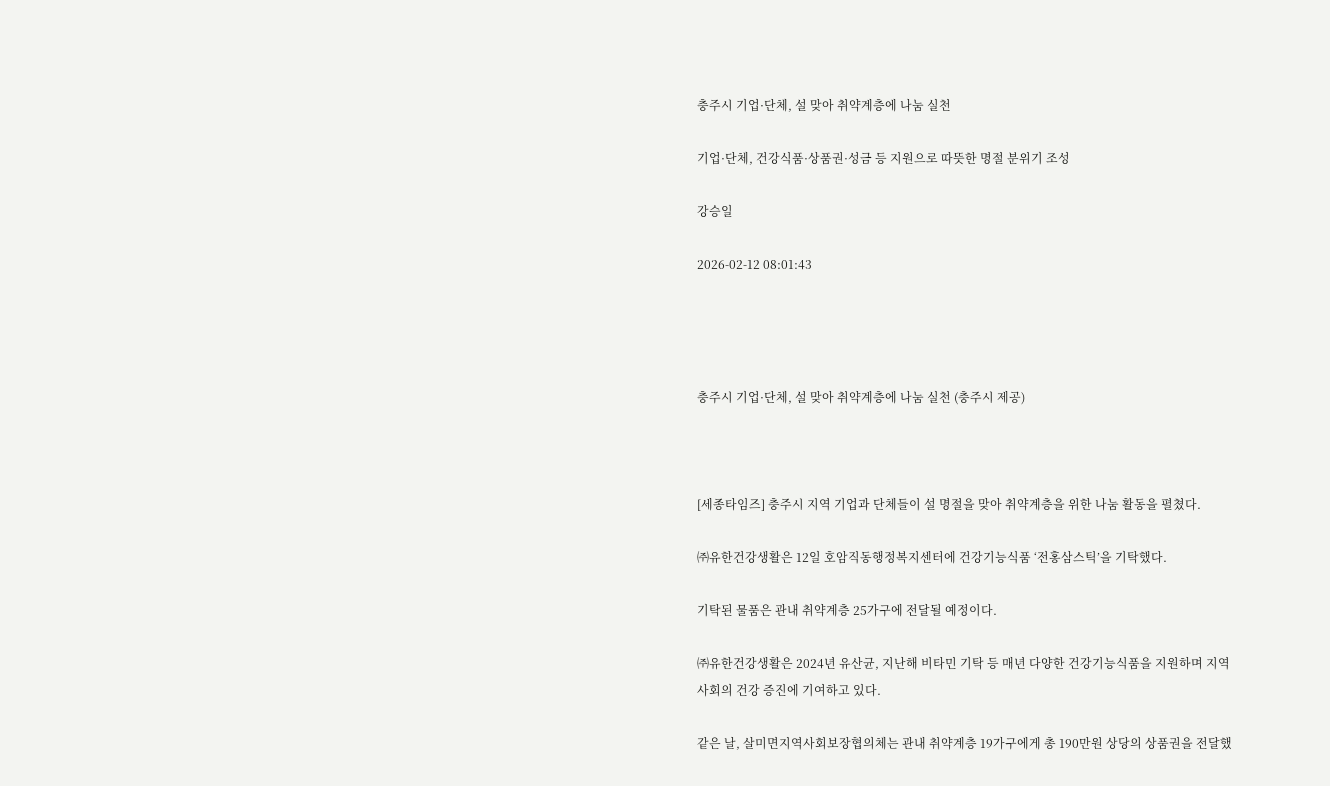충주시 기업·단체, 설 맞아 취약계층에 나눔 실천

기업·단체, 건강식품·상품권·성금 등 지원으로 따뜻한 명절 분위기 조성

강승일

2026-02-12 08:01:43




충주시 기업·단체, 설 맞아 취약계층에 나눔 실천 (충주시 제공)



[세종타임즈] 충주시 지역 기업과 단체들이 설 명절을 맞아 취약계층을 위한 나눔 활동을 펼쳤다.

㈜유한건강생활은 12일 호암직동행정복지센터에 건강기능식품 ‘전홍삼스틱’을 기탁했다.

기탁된 물품은 관내 취약계층 25가구에 전달될 예정이다.

㈜유한건강생활은 2024년 유산균, 지난해 비타민 기탁 등 매년 다양한 건강기능식품을 지원하며 지역사회의 건강 증진에 기여하고 있다.

같은 날, 살미면지역사회보장협의체는 관내 취약계층 19가구에게 총 190만원 상당의 상품권을 전달했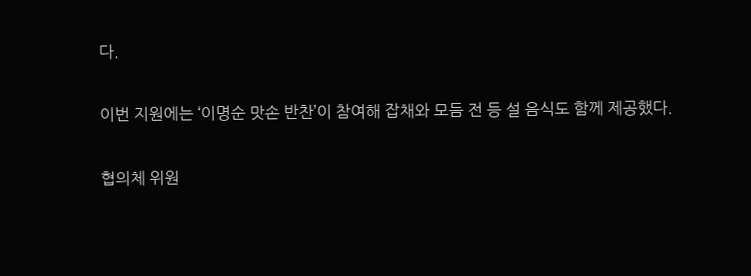다.

이번 지원에는 ‘이명순 맛손 반찬’이 참여해 잡채와 모듬 전 등 설 음식도 함께 제공했다.

협의체 위원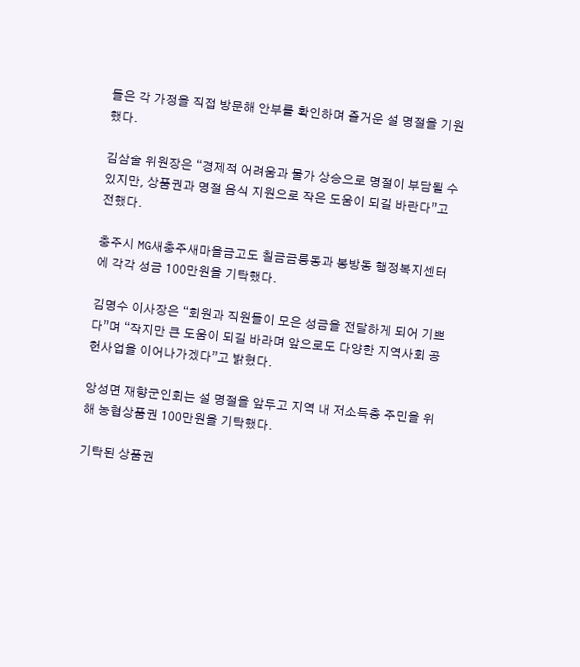들은 각 가정을 직접 방문해 안부를 확인하며 즐거운 설 명절을 기원했다.

김삼술 위원장은 “경제적 어려움과 물가 상승으로 명절이 부담될 수 있지만, 상품권과 명절 음식 지원으로 작은 도움이 되길 바란다”고 전했다.

충주시 MG새충주새마을금고도 칠금금릉동과 봉방동 행정복지센터에 각각 성금 100만원을 기탁했다.

김명수 이사장은 “회원과 직원들이 모은 성금을 전달하게 되어 기쁘다”며 “작지만 큰 도움이 되길 바라며 앞으로도 다양한 지역사회 공헌사업을 이어나가겠다”고 밝혔다.

앙성면 재향군인회는 설 명절을 앞두고 지역 내 저소득층 주민을 위해 농협상품권 100만원을 기탁했다.

기탁된 상품권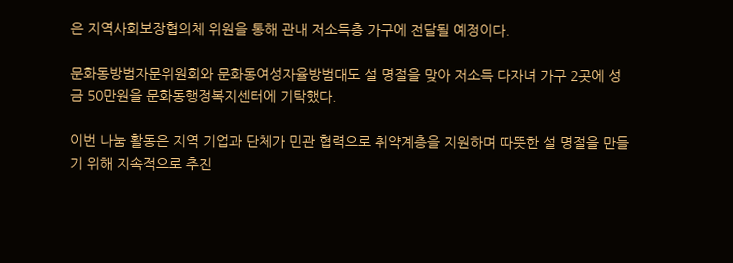은 지역사회보장협의체 위원을 통해 관내 저소득층 가구에 전달될 예정이다.

문화동방범자문위원회와 문화동여성자율방범대도 설 명절을 맞아 저소득 다자녀 가구 2곳에 성금 50만원을 문화동행정복지센터에 기탁했다.

이번 나눔 활동은 지역 기업과 단체가 민관 협력으로 취약계층을 지원하며 따뜻한 설 명절을 만들기 위해 지속적으로 추진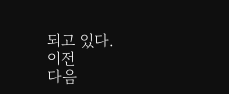되고 있다.
이전
다음